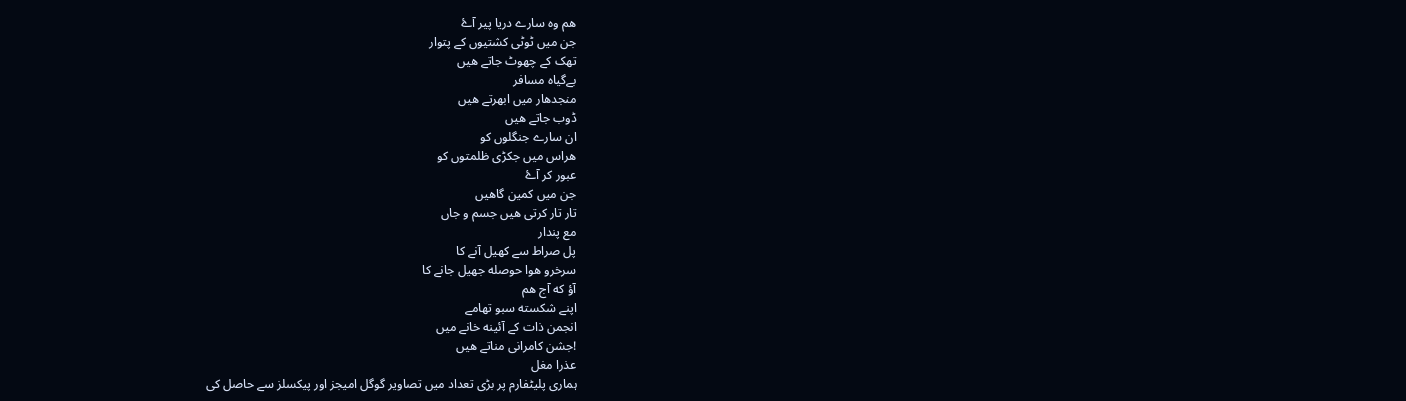هم وه سارے دریا پیر آۓ
جن میں ٹوٹی کشتیوں کے پتوار
تھک کے چھوٹ جاتے هیں
بےگیاه مسافر
منجدھار میں ابھرتے هیں
ڈوب جاتے هیں
ان سارے جنگلوں کو
هراس میں جکڑی ظلمتوں کو
عبور کر آۓ
جن میں کمین گاهیں
تار تار کرتی هیں جسم و جاں
مع پندار
پل صراط سے کھیل آنے کا
سرخرو هوا حوصله جھیل جانے کا
آؤ که آج هم
اپنے شکسته سبو تھامے
انجمن ذات کے آئینه خانے میں
!جشن کامرانی مناتے هیں
عذرا مغل
ہماری پلیٹفارم پر بڑی تعداد میں تصاویر گوگل امیجز اور پیکسلز سے حاصل کی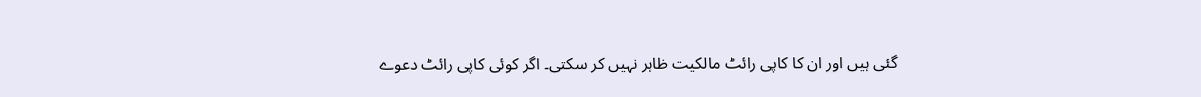گئی ہیں اور ان کا کاپی رائٹ مالکیت ظاہر نہیں کر سکتی۔ اگر کوئی کاپی رائٹ دعوے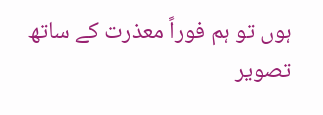ہوں تو ہم فوراً معذرت کے ساتھ تصویر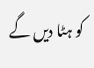کو ہٹا دیں گے